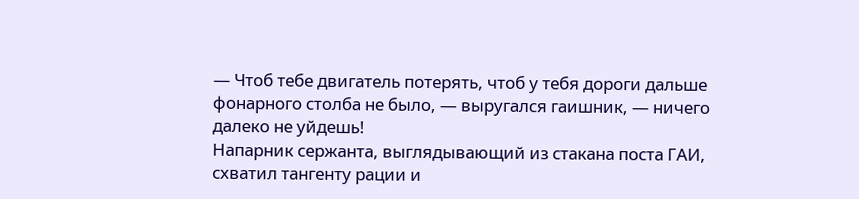— Чтоб тебе двигатель потерять, чтоб у тебя дороги дальше фонарного столба не было, — выругался гаишник, — ничего далеко не уйдешь!
Напарник сержанта, выглядывающий из стакана поста ГАИ, схватил тангенту рации и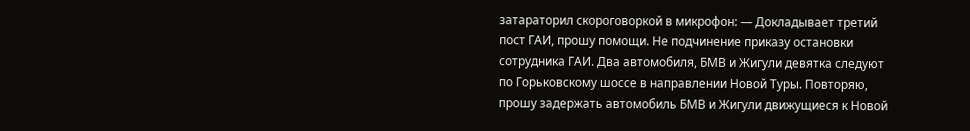затараторил скороговоркой в микрофон: — Докладывает третий пост ГАИ, прошу помощи. Не подчинение приказу остановки сотрудника ГАИ. Два автомобиля, БМВ и Жигули девятка следуют по Горьковскому шоссе в направлении Новой Туры. Повторяю, прошу задержать автомобиль БМВ и Жигули движущиеся к Новой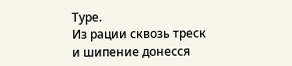Туре.
Из рации сквозь треск и шипение донесся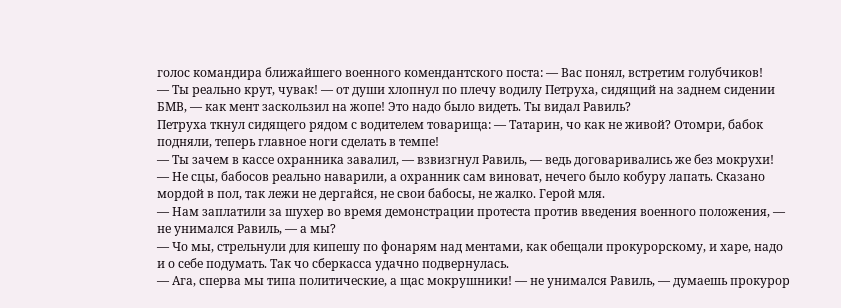голос командира ближайшего военного комендантского поста: — Вас понял, встретим голубчиков!
— Ты реально крут, чувак! — от души хлопнул по плечу водилу Петруха, сидящий на заднем сидении БМВ, — как мент заскользил на жопе! Это надо было видеть. Ты видал Равиль?
Петруха ткнул сидящего рядом с водителем товарища: — Татарин, чо как не живой? Отомри, бабок подняли, теперь главное ноги сделать в темпе!
— Ты зачем в кассе охранника завалил, — взвизгнул Равиль, — ведь договаривались же без мокрухи!
— Не сцы, бабосов реально наварили, а охранник сам виноват, нечего было кобуру лапать. Сказано мордой в пол, так лежи не дергайся, не свои бабосы, не жалко. Герой мля.
— Нам заплатили за шухер во время демонстрации протеста против введения военного положения, — не унимался Равиль, — а мы?
— Чо мы, стрельнули для кипешу по фонарям над ментами, как обещали прокурорскому, и харе, надо и о себе подумать. Так чо сберкасса удачно подвернулась.
— Ага, сперва мы типа политические, а щас мокрушники! — не унимался Равиль, — думаешь прокурор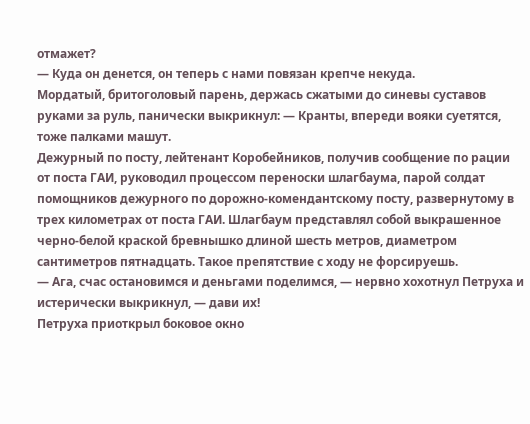отмажет?
— Куда он денется, он теперь с нами повязан крепче некуда.
Мордатый, бритоголовый парень, держась сжатыми до синевы суставов руками за руль, панически выкрикнул: — Кранты, впереди вояки суетятся, тоже палками машут.
Дежурный по посту, лейтенант Коробейников, получив сообщение по рации от поста ГАИ, руководил процессом переноски шлагбаума, парой солдат помощников дежурного по дорожно-комендантскому посту, развернутому в трех километрах от поста ГАИ. Шлагбаум представлял собой выкрашенное черно-белой краской бревнышко длиной шесть метров, диаметром сантиметров пятнадцать. Такое препятствие с ходу не форсируешь.
— Ага, счас остановимся и деньгами поделимся, — нервно хохотнул Петруха и истерически выкрикнул, — дави их!
Петруха приоткрыл боковое окно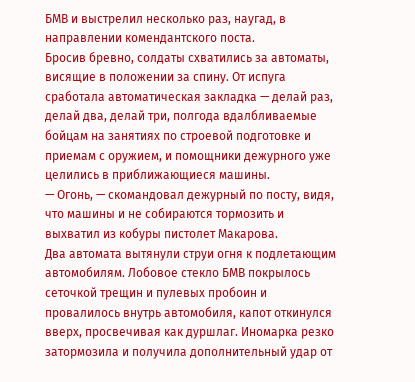БМВ и выстрелил несколько раз, наугад, в направлении комендантского поста.
Бросив бревно, солдаты схватились за автоматы, висящие в положении за спину. От испуга сработала автоматическая закладка — делай раз, делай два, делай три, полгода вдалбливаемые бойцам на занятиях по строевой подготовке и приемам с оружием, и помощники дежурного уже целились в приближающиеся машины.
— Огонь, — скомандовал дежурный по посту, видя, что машины и не собираются тормозить и выхватил из кобуры пистолет Макарова.
Два автомата вытянули струи огня к подлетающим автомобилям. Лобовое стекло БМВ покрылось сеточкой трещин и пулевых пробоин и провалилось внутрь автомобиля, капот откинулся вверх, просвечивая как дуршлаг. Иномарка резко затормозила и получила дополнительный удар от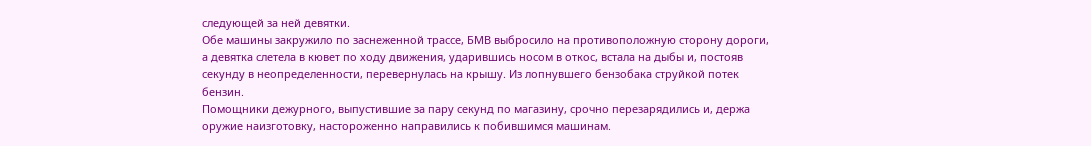следующей за ней девятки.
Обе машины закружило по заснеженной трассе, БМВ выбросило на противоположную сторону дороги, а девятка слетела в кювет по ходу движения, ударившись носом в откос, встала на дыбы и, постояв секунду в неопределенности, перевернулась на крышу. Из лопнувшего бензобака струйкой потек бензин.
Помощники дежурного, выпустившие за пару секунд по магазину, срочно перезарядились и, держа оружие наизготовку, настороженно направились к побившимся машинам.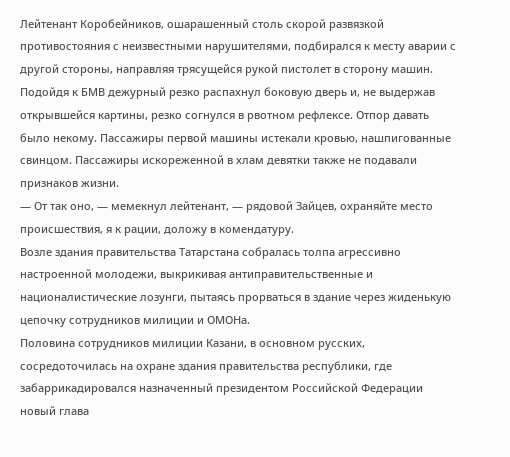Лейтенант Коробейников, ошарашенный столь скорой развязкой противостояния с неизвестными нарушителями, подбирался к месту аварии с другой стороны, направляя трясущейся рукой пистолет в сторону машин.
Подойдя к БМВ дежурный резко распахнул боковую дверь и, не выдержав открывшейся картины, резко согнулся в рвотном рефлексе. Отпор давать было некому. Пассажиры первой машины истекали кровью, нашпигованные свинцом. Пассажиры искореженной в хлам девятки также не подавали признаков жизни.
— От так оно, — мемекнул лейтенант, — рядовой Зайцев, охраняйте место происшествия, я к рации, доложу в комендатуру.
Возле здания правительства Татарстана собралась толпа агрессивно настроенной молодежи, выкрикивая антиправительственные и националистические лозунги, пытаясь прорваться в здание через жиденькую цепочку сотрудников милиции и ОМОНа.
Половина сотрудников милиции Казани, в основном русских, сосредоточилась на охране здания правительства республики, где забаррикадировался назначенный президентом Российской Федерации новый глава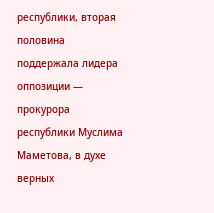республики, вторая половина поддержала лидера оппозиции — прокурора республики Муслима Маметова, в духе верных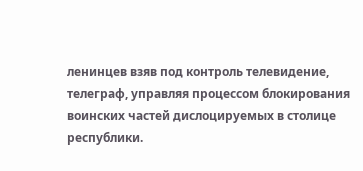ленинцев взяв под контроль телевидение, телеграф, управляя процессом блокирования воинских частей дислоцируемых в столице республики.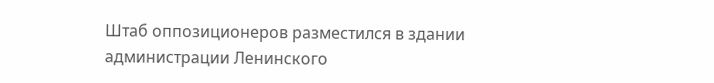Штаб оппозиционеров разместился в здании администрации Ленинского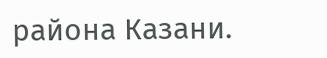района Казани.